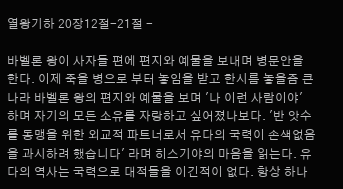열왕기하 20장12절-21절 -

바벨론 왕이 사자들 편에 편지와 예물을 보내며 병문안을 한다. 이제 죽을 병으로 부터 놓임을 받고 한시름 놓을즘 큰 나라 바벨론 왕의 편지와 예물을 보며 '나 이런 사람이야' 하며 자기의 모든 소유를 자랑하고 싶어졌나보다. '반 앗수를 동맹을 위한 외교적 파트너로서 유다의 국력이 손색없음을 과시하려 했습니다' 라며 히스기야의 마음을 읽는다. 유다의 역사는 국력으로 대적들을 이긴적이 없다. 항상 하나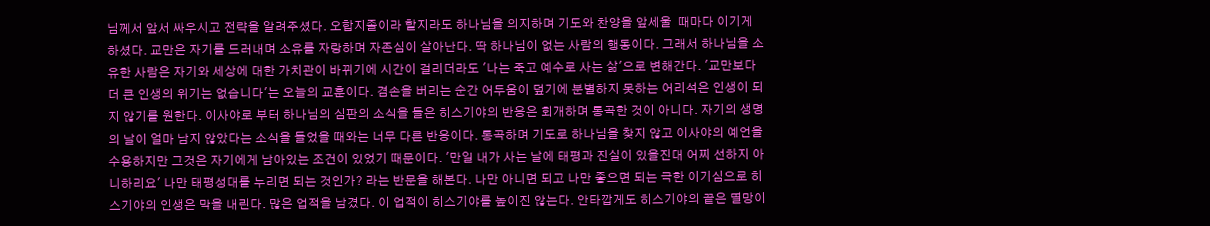님께서 앞서 싸우시고 전략을 알려주셨다. 오합지졸이라 할지라도 하나님을 의지하며 기도와 찬양을 앞세울  때마다 이기게 하셨다. 교만은 자기를 드러내며 소유를 자랑하며 자존심이 살아난다. 딱 하나님이 없는 사람의 행동이다. 그래서 하나님을 소유한 사람은 자기와 세상에 대한 가치관이 바뀌기에 시간이 걸리더라도 '나는 죽고 예수로 사는 삶'으로 변해간다. '교만보다 더 큰 인생의 위기는 없습니다'는 오늘의 교훈이다. 겸손을 버리는 순간 어두움이 덮기에 분별하지 못하는 어리석은 인생이 되지 않기를 원한다. 이사야로 부터 하나님의 심판의 소식을 들은 히스기야의 반응은 회개하며 통곡한 것이 아니다. 자기의 생명의 날이 얼마 남지 않았다는 소식을 들었을 때와는 너무 다른 반응이다. 통곡하며 기도로 하나님을 찾지 않고 이사야의 예언을 수용하지만 그것은 자기에게 남아있는 조건이 있었기 때문이다. '만일 내가 사는 날에 태평과 진실이 있을진대 어찌 선하지 아니하리요' 나만 태평성대를 누리면 되는 것인가? 라는 반문을 해본다. 나만 아니면 되고 나만 좋으면 되는 극한 이기심으로 히스기야의 인생은 막을 내린다. 많은 업적을 남겼다. 이 업적이 히스기야를 높이진 않는다. 안타깝게도 히스기야의 끝은 멸망이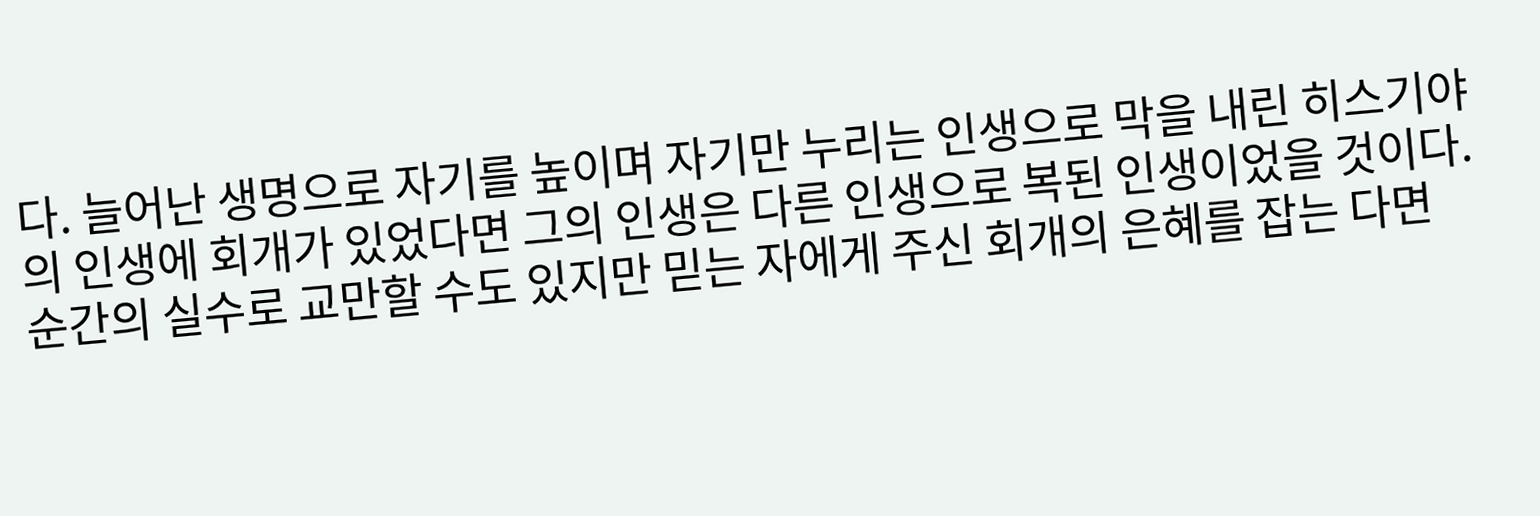다. 늘어난 생명으로 자기를 높이며 자기만 누리는 인생으로 막을 내린 히스기야의 인생에 회개가 있었다면 그의 인생은 다른 인생으로 복된 인생이었을 것이다. 순간의 실수로 교만할 수도 있지만 믿는 자에게 주신 회개의 은혜를 잡는 다면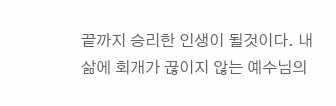끝까지 승리한 인생이 될것이다. 내 삶에 회개가 끊이지 않는 예수님의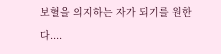보혈을 의지하는 자가 되기를 원한다....